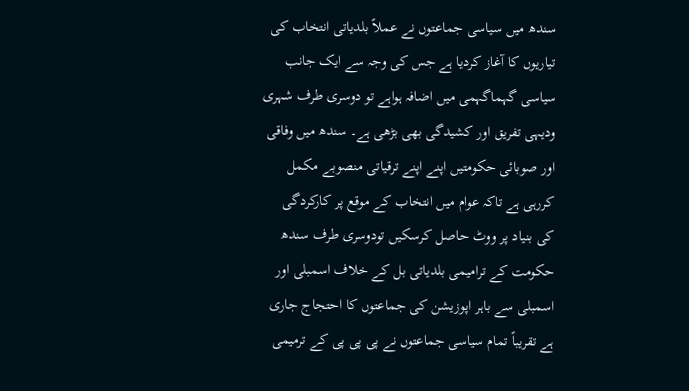سندھ میں سیاسی جماعتوں نے عملاً بلدیاتی انتخاب کی تیاریوں کا آغاز کردیا ہے جس کی وجہ سے ایک جانب سیاسی گہماگہمی میں اضافہ ہواہے تو دوسری طرف شہری ودیہی تفریق اور کشیدگی بھی بڑھی ہے۔ سندھ میں وفاقی اور صوبائی حکومتیں اپنے اپنے ترقیاتی منصوبے مکمل کررہی ہے تاکہ عوام میں انتخاب کے موقع پر کارکردگی کی بنیاد پر ووٹ حاصل کرسکیں تودوسری طرف سندھ حکومت کے ترامیمی بلدیاتی بل کے خلاف اسمبلی اور اسمبلی سے باہر اپوزیشن کی جماعتوں کا احتجاج جاری ہے تقریباً تمام سیاسی جماعتوں نے پی پی پی کے ترمیمی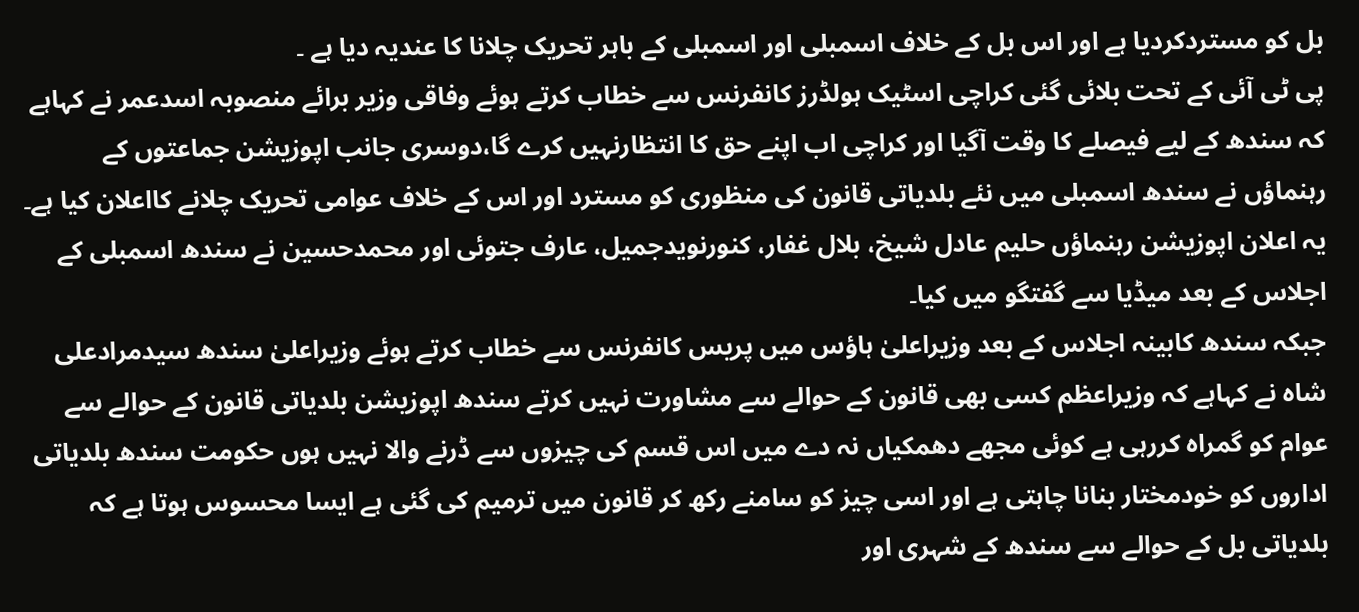بل کو مستردکردیا ہے اور اس بل کے خلاف اسمبلی اور اسمبلی کے باہر تحریک چلانا کا عندیہ دیا ہے ۔
پی ٹی آئی کے تحت بلائی گئی کراچی اسٹیک ہولڈرز کانفرنس سے خطاب کرتے ہوئے وفاقی وزیر برائے منصوبہ اسدعمر نے کہاہے کہ سندھ کے لیے فیصلے کا وقت آگیا اور کراچی اب اپنے حق کا انتظارنہیں کرے گا،دوسری جانب اپوزیشن جماعتوں کے رہنماؤں نے سندھ اسمبلی میں نئے بلدیاتی قانون کی منظوری کو مسترد اور اس کے خلاف عوامی تحریک چلانے کااعلان کیا ہے۔ یہ اعلان اپوزیشن رہنماؤں حلیم عادل شیخ، بلال غفار، کنورنویدجمیل، عارف جتوئی اور محمدحسین نے سندھ اسمبلی کے اجلاس کے بعد میڈیا سے گفتگو میں کیا۔
جبکہ سندھ کابینہ اجلاس کے بعد وزیراعلیٰ ہاؤس میں پریس کانفرنس سے خطاب کرتے ہوئے وزیراعلیٰ سندھ سیدمرادعلی شاہ نے کہاہے کہ وزیراعظم کسی بھی قانون کے حوالے سے مشاورت نہیں کرتے سندھ اپوزیشن بلدیاتی قانون کے حوالے سے عوام کو گمراہ کررہی ہے کوئی مجھے دھمکیاں نہ دے میں اس قسم کی چیزوں سے ڈرنے والا نہیں ہوں حکومت سندھ بلدیاتی اداروں کو خودمختار بنانا چاہتی ہے اور اسی چیز کو سامنے رکھ کر قانون میں ترمیم کی گئی ہے ایسا محسوس ہوتا ہے کہ بلدیاتی بل کے حوالے سے سندھ کے شہری اور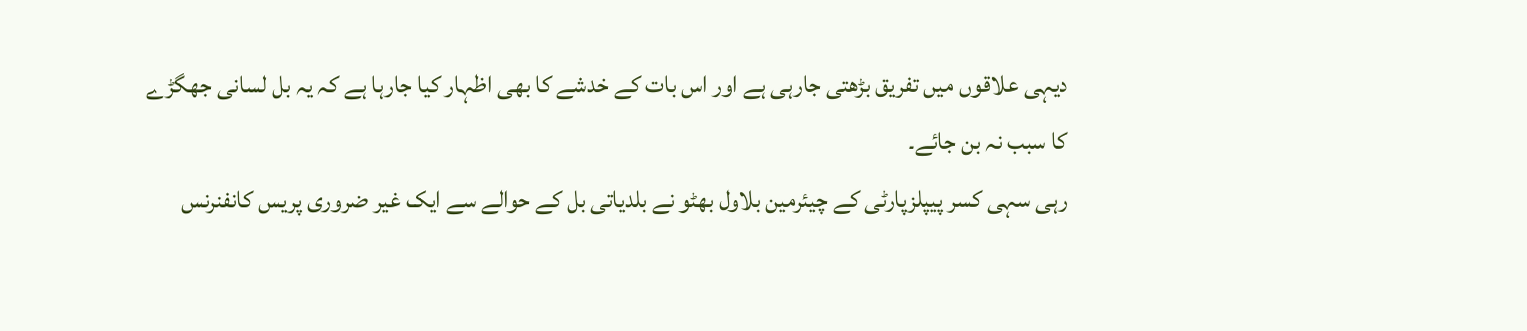دیہی علاقوں میں تفریق بڑھتی جارہی ہے اور اس بات کے خدشے کا بھی اظہار کیا جارہا ہے کہ یہ بل لسانی جھگڑے کا سبب نہ بن جائے۔
رہی سہی کسر پیپلزپارٹی کے چیئرمین بلاول بھٹو نے بلدیاتی بل کے حوالے سے ایک غیر ضروری پریس کانفنرنس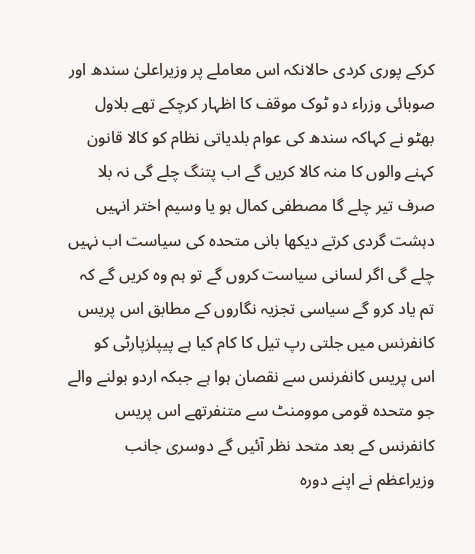کرکے پوری کردی حالانکہ اس معاملے پر وزیراعلیٰ سندھ اور صوبائی وزراء دو ٹوک موقف کا اظہار کرچکے تھے بلاول بھٹو نے کہاکہ سندھ کی عوام بلدیاتی نظام کو کالا قانون کہنے والوں کا منہ کالا کریں گے اب پتنگ چلے گی نہ بلا صرف تیر چلے گا مصطفی کمال ہو یا وسیم اختر انہیں دہشت گردی کرتے دیکھا بانی متحدہ کی سیاست اب نہیں چلے گی اگر لسانی سیاست کروں گے تو ہم وہ کریں گے کہ تم یاد کرو گے سیاسی تجزیہ نگاروں کے مطابق اس پریس کانفرنس میں جلتی رپ تیل کا کام کیا ہے پیپلزپارٹی کو اس پریس کانفرنس سے نقصان ہوا ہے جبکہ اردو بولنے والے جو متحدہ قومی موومنٹ سے متنفرتھے اس پریس کانفرنس کے بعد متحد نظر آئیں گے دوسری جانب وزیراعظم نے اپنے دورہ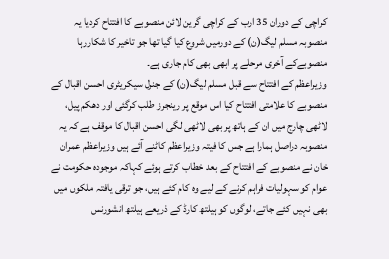کراچی کے دوران 35 ارب کے کراچی گرین لائن منصوبے کا افتتاح کردیا یہ منصوبہ مسلم لیگ(ن) کے دورمیں شروع کیا گیا تھا جو تاخیر کا شکاررہا منصوبےکے آخری مرحلے پر ابھی بھی کام جاری ہے۔
وزیراعظم کے افتتاح سے قبل مسلم لیگ(ن) کے جنرل سیکریٹری احسن اقبال کے منصوبے کا علامتی افتتاح کیا اس موقع پر رینجرز طلب کرگئی اور دھکم پیل، لاٹھی چارج میں ان کے ہاتھ پر بھی لاٹھی لگی احسن اقبال کا موقف ہے کہ یہ منصوبہ دراصل ہمارا ہے جس کا فیتہ وزیراعظم کاٹنے آئے ہیں وزیراعظم عمران خان نے منصوبے کے افتتاح کے بعد خطاب کرتے ہوئے کہاکہ موجودہ حکومت نے عوام کو سہولیات فراہم کرنے کے لیے وہ کام کئے ہیں، جو ترقی یافتہ ملکوں میں بھی نہیں کئے جاتے، لوگوں کو ہیلتھ کارڈ کے ذریعے ہیلتھ انشورنس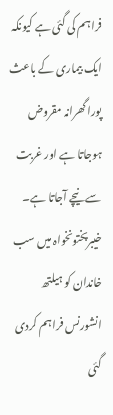فراہم کی گئی ہے کیونکہ ایک بیماری کے باعث پورا گھرانہ مقروض ہوجاتا ہے اور غربت سے نیچے آجاتا ہے۔
خیبرپختونخواہ میں سب خاندان کو ہیلتھ انشورنس فراہم کردی گئی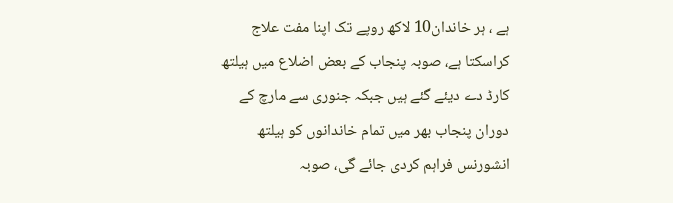ہے ، ہر خاندان10 لاکھ روپے تک اپنا مفت علاج کراسکتا ہے، صوبہ پنجاب کے بعض اضلاع میں ہیلتھ کارڈ دے دیئے گئے ہیں جبکہ جنوری سے مارچ کے دوران پنجاب بھر میں تمام خاندانوں کو ہیلتھ انشورنس فراہم کردی جائے گی، صوبہ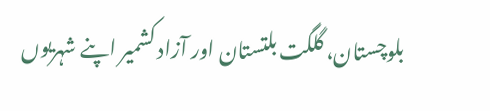بلوچستان، گلگت بلتستان اور آزاد کشمیر اپنے شہریوں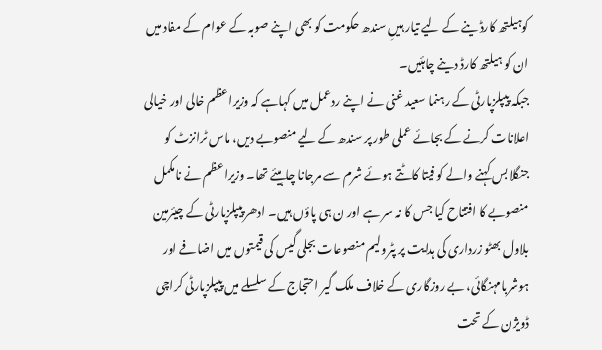کوہیلتھ کارڈ ینے کے لیے تیار ہیںِ سندھ حکومت کو بھی اپنے صوبہ کے عوام کے مفاد میں ان کو ہیلتھ کارڈ دینے چاہئیں۔
جبکہ پیپلزپارٹی کے رہنما سعید غنی نے اپنے ردعمل میں کہاہے کہ وزیراعظم خالی اور خیالی اعلانات کرنے کے بجائے عملی طور پر سندھ کے لیے منصوبے دیں، ماس ٹرانزٹ کو جنگلابس کہنے والے کو فیتا کاٹتے ہوئے شرم سے مرجانا چاہیئے تھا۔ وزیراعظم نے نامکمل منصوبے کا افتتاح کیا جس کا نہ سر ہے اور ن ہی پاؤں ہیں۔ ادھر پیپلزپارٹی کے چیئرمین بلاول بھٹو زرداری کی ہدایت پر پٹرولیم منصوعات بجلی گیس کی قیمتوں میں اضافے اور ہوشربامہنگائی، بے روزگاری کے خلاف ملک گیر احتجاج کے سلسلے میں پیپلزپارٹی کراچی ڈویژن کے تحت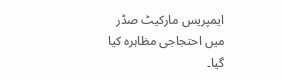ایمپریس مارکیٹ صڈر میں احتجاجی مظاہرہ کیا گیا۔